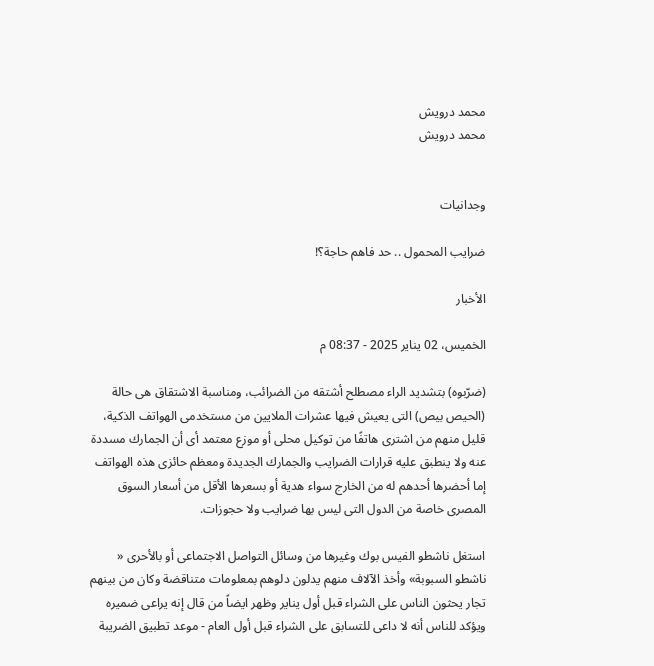محمد درويش
محمد درويش


وجدانيات

ضرايب المحمول .. حد فاهم حاجة؟!

الأخبار

الخميس، 02 يناير 2025 - 08:37 م

(ضرّبوه) بتشديد الراء مصطلح أشتقه من الضرائب، ومناسبة الاشتقاق هى حالة (الحيص بيص) التى يعيش فيها عشرات الملايين من مستخدمى الهواتف الذكية، قليل منهم من اشترى هاتفًا من توكيل محلى أو موزع معتمد أى أن الجمارك مسددة عنه ولا ينطبق عليه قرارات الضرايب والجمارك الجديدة ومعظم حائزى هذه الهواتف إما أحضرها أحدهم له من الخارج سواء هدية أو بسعرها الأقل من أسعار السوق المصرى خاصة من الدول التى ليس بها ضرايب ولا حجوزات.

استغل ناشطو الفيس بوك وغيرها من وسائل التواصل الاجتماعى أو بالأحرى « ناشطو السبوبة» وأخذ الآلاف منهم يدلون دلوهم بمعلومات متناقضة وكان من بينهم تجار يحثون الناس على الشراء قبل أول يناير وظهر ايضاً من قال إنه يراعى ضميره ويؤكد للناس أنه لا داعى للتسابق على الشراء قبل أول العام - موعد تطبيق الضريبة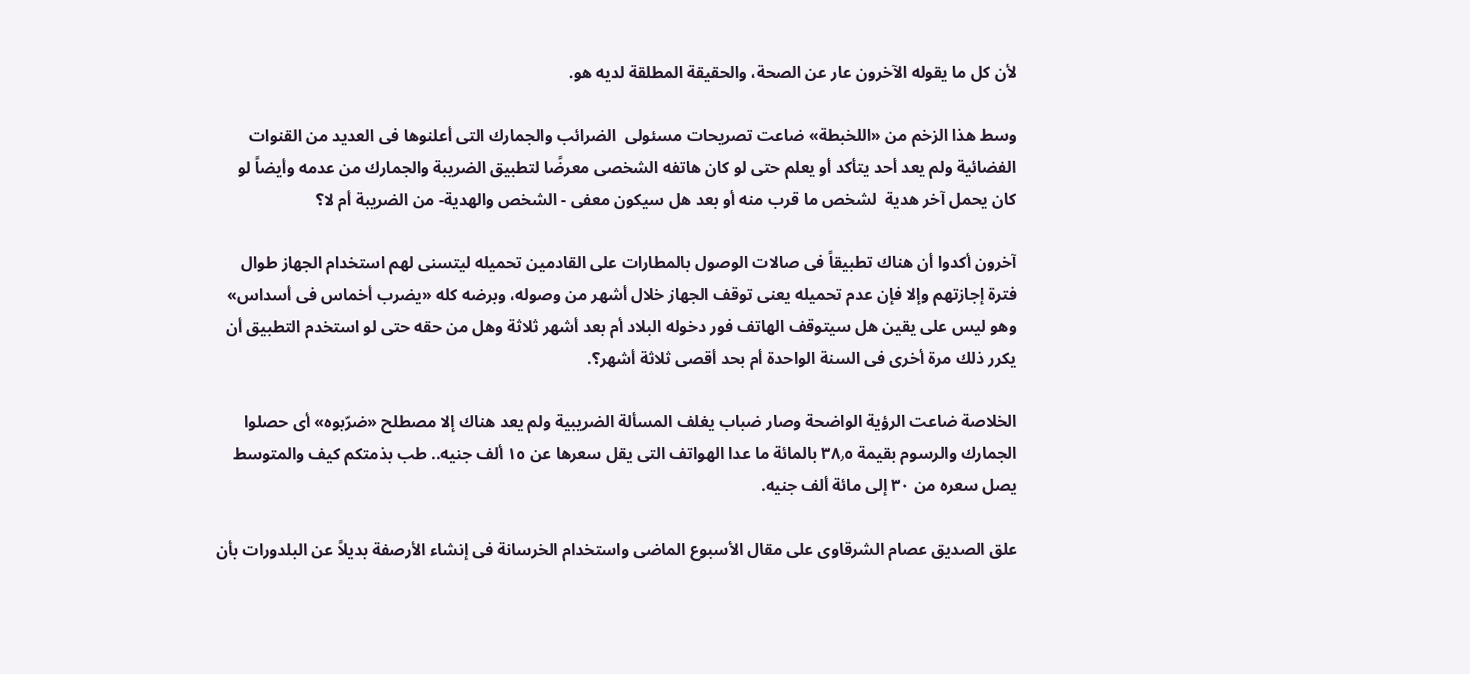لأن كل ما يقوله الآخرون عار عن الصحة، والحقيقة المطلقة لديه هو.

وسط هذا الزخم من «اللخبطة» ضاعت تصريحات مسئولى  الضرائب والجمارك التى أعلنوها فى العديد من القنوات الفضائية ولم يعد أحد يتأكد أو يعلم حتى لو كان هاتفه الشخصى معرضًا لتطبيق الضريبة والجمارك من عدمه وأيضاً لو كان يحمل آخر هدية  لشخص ما قرب منه أو بعد هل سيكون معفى - الشخص والهدية- من الضريبة أم لا؟

آخرون أكدوا أن هناك تطبيقاً فى صالات الوصول بالمطارات على القادمين تحميله ليتسنى لهم استخدام الجهاز طوال فترة إجازتهم وإلا فإن عدم تحميله يعنى توقف الجهاز خلال أشهر من وصوله، وبرضه كله «يضرب أخماس فى أسداس» وهو ليس على يقين هل سيتوقف الهاتف فور دخوله البلاد أم بعد أشهر ثلاثة وهل من حقه حتى لو استخدم التطبيق أن يكرر ذلك مرة أخرى فى السنة الواحدة أم بحد أقصى ثلاثة أشهر؟.

الخلاصة ضاعت الرؤية الواضحة وصار ضباب يغلف المسألة الضريبية ولم يعد هناك إلا مصطلح «ضرّبوه» أى حصلوا الجمارك والرسوم بقيمة ٣٨٫٥ بالمائة ما عدا الهواتف التى يقل سعرها عن ١٥ ألف جنيه.. طب بذمتكم كيف والمتوسط يصل سعره من ٣٠ إلى مائة ألف جنيه.

علق الصديق عصام الشرقاوى على مقال الأسبوع الماضى واستخدام الخرسانة فى إنشاء الأرصفة بديلاً عن البلدورات بأن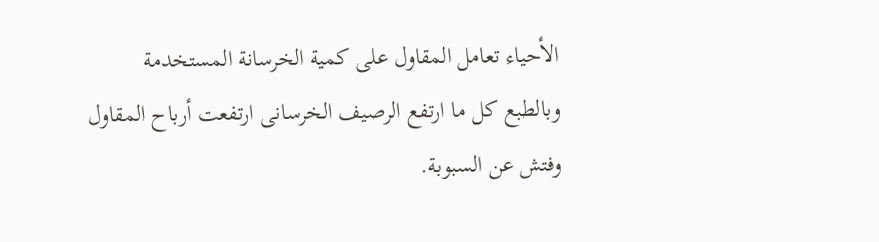الأحياء تعامل المقاول على كمية الخرسانة المستخدمة وبالطبع كل ما ارتفع الرصيف الخرسانى ارتفعت أرباح المقاول وفتش عن السبوبة.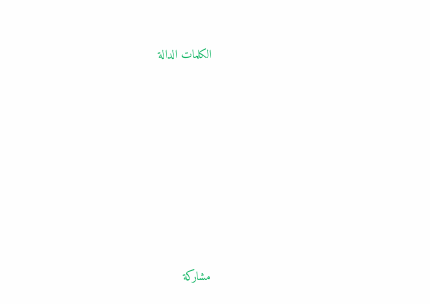الكلمات الدالة







مشاركة